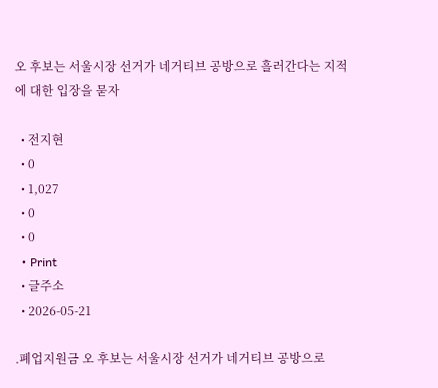오 후보는 서울시장 선거가 네거티브 공방으로 흘러간다는 지적에 대한 입장을 묻자

  • 전지현
  • 0
  • 1,027
  • 0
  • 0
  • Print
  • 글주소
  • 2026-05-21

.폐업지원금 오 후보는 서울시장 선거가 네거티브 공방으로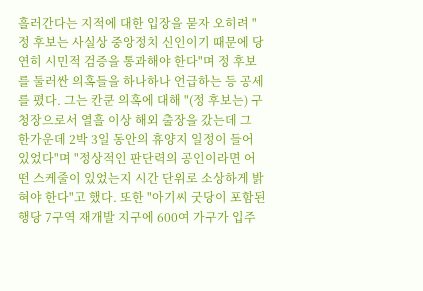흘러간다는 지적에 대한 입장을 묻자 오히려 "정 후보는 사실상 중앙정치 신인이기 때문에 당연히 시민적 검증을 통과해야 한다"며 정 후보를 둘러싼 의혹들을 하나하나 언급하는 등 공세를 폈다. 그는 칸쿤 의혹에 대해 "(정 후보는) 구청장으로서 열흘 이상 해외 출장을 갔는데 그 한가운데 2박 3일 동안의 휴양지 일정이 들어 있었다"며 "정상적인 판단력의 공인이라면 어떤 스케줄이 있었는지 시간 단위로 소상하게 밝혀야 한다"고 했다. 또한 "아기씨 굿당이 포함된 행당 7구역 재개발 지구에 600여 가구가 입주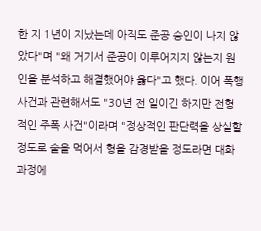한 지 1년이 지났는데 아직도 준공 승인이 나지 않았다"며 "왜 거기서 준공이 이루어지지 않는지 원인을 분석하고 해결했어야 옳다"고 했다. 이어 폭행사건과 관련해서도 "30년 전 일이긴 하지만 전형적인 주폭 사건"이라며 "정상적인 판단력을 상실할 정도로 술을 먹어서 형을 감경받을 정도라면 대화 과정에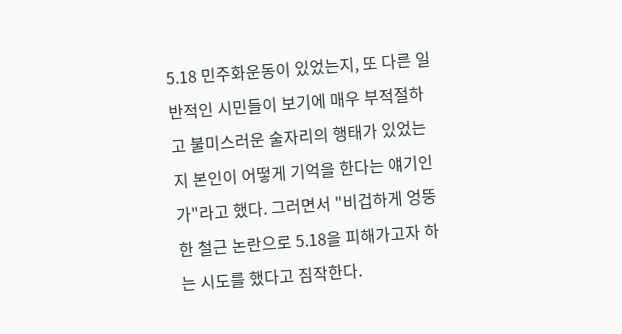5.18 민주화운동이 있었는지, 또 다른 일반적인 시민들이 보기에 매우 부적절하고 불미스러운 술자리의 행태가 있었는지 본인이 어떻게 기억을 한다는 얘기인가"라고 했다. 그러면서 "비겁하게 엉뚱한 철근 논란으로 5.18을 피해가고자 하는 시도를 했다고 짐작한다.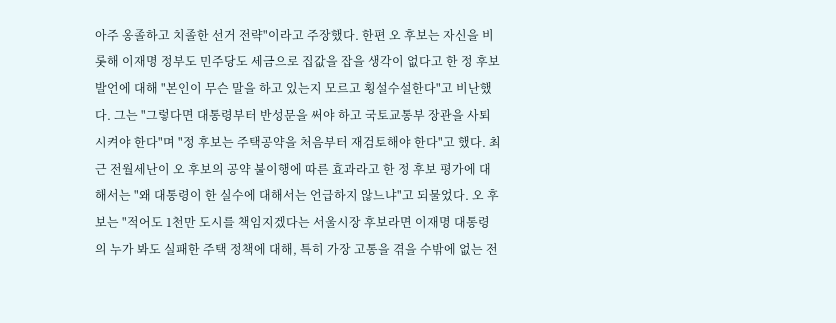아주 옹졸하고 치졸한 선거 전략"이라고 주장했다. 한편 오 후보는 자신을 비롯해 이재명 정부도 민주당도 세금으로 집값을 잡을 생각이 없다고 한 정 후보 발언에 대해 "본인이 무슨 말을 하고 있는지 모르고 횡설수설한다"고 비난했다. 그는 "그렇다면 대통령부터 반성문을 써야 하고 국토교통부 장관을 사퇴시켜야 한다"며 "정 후보는 주택공약을 처음부터 재검토해야 한다"고 했다. 최근 전월세난이 오 후보의 공약 불이행에 따른 효과라고 한 정 후보 평가에 대해서는 "왜 대통령이 한 실수에 대해서는 언급하지 않느냐"고 되물었다. 오 후보는 "적어도 1천만 도시를 책임지겠다는 서울시장 후보라면 이재명 대통령의 누가 봐도 실패한 주택 정책에 대해, 특히 가장 고통을 겪을 수밖에 없는 전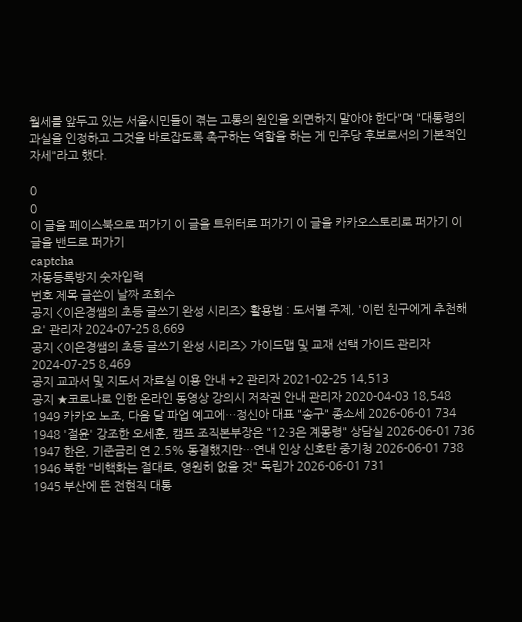월세를 앞두고 있는 서울시민들이 겪는 고통의 원인을 외면하지 말아야 한다"며 "대통령의 과실을 인정하고 그것을 바로잡도록 촉구하는 역할을 하는 게 민주당 후보로서의 기본적인 자세"라고 했다.

0
0
이 글을 페이스북으로 퍼가기 이 글을 트위터로 퍼가기 이 글을 카카오스토리로 퍼가기 이 글을 밴드로 퍼가기
captcha
자동등록방지 숫자입력
번호 제목 글쓴이 날짜 조회수
공지 <이은경쌤의 초등 글쓰기 완성 시리즈> 활용법 : 도서별 주제, '이런 친구에게 추천해요' 관리자 2024-07-25 8,669
공지 <이은경쌤의 초등 글쓰기 완성 시리즈> 가이드맵 및 교재 선택 가이드 관리자 2024-07-25 8,469
공지 교과서 및 지도서 자료실 이용 안내 +2 관리자 2021-02-25 14,513
공지 ★코로나로 인한 온라인 동영상 강의시 저작권 안내 관리자 2020-04-03 18,548
1949 카카오 노조, 다음 달 파업 예고에…정신아 대표 "송구" 종소세 2026-06-01 734
1948 '절윤' 강조한 오세훈, 캠프 조직본부장은 "12·3은 계몽령" 상담실 2026-06-01 736
1947 한은, 기준금리 연 2.5% 동결했지만…연내 인상 신호탄 중기청 2026-06-01 738
1946 북한 "비핵화는 절대로, 영원히 없을 것" 독립가 2026-06-01 731
1945 부산에 뜬 전현직 대통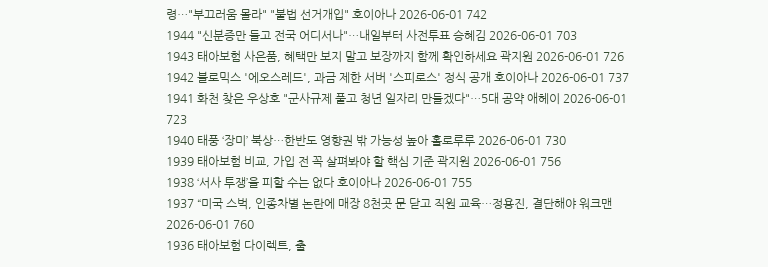령…"부끄러움 몰라" "불법 선거개입" 호이아나 2026-06-01 742
1944 "신분증만 들고 전국 어디서나"…내일부터 사전투표 승혜김 2026-06-01 703
1943 태아보험 사은품, 혜택만 보지 말고 보장까지 함께 확인하세요 곽지원 2026-06-01 726
1942 블로믹스 '에오스레드', 과금 제한 서버 '스피로스' 정식 공개 호이아나 2026-06-01 737
1941 화천 찾은 우상호 "군사규제 풀고 청년 일자리 만들겠다"…5대 공약 애헤이 2026-06-01 723
1940 태풍 ‘장미’ 북상…한반도 영향권 밖 가능성 높아 홀로루루 2026-06-01 730
1939 태아보험 비교, 가입 전 꼭 살펴봐야 할 핵심 기준 곽지원 2026-06-01 756
1938 ‘서사 투쟁’을 피할 수는 없다 호이아나 2026-06-01 755
1937 “미국 스벅, 인종차별 논란에 매장 8천곳 문 닫고 직원 교육…정용진, 결단해야 워크맨 2026-06-01 760
1936 태아보험 다이렉트, 출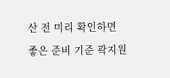산 전 미리 확인하면 좋은 준비 기준 곽지원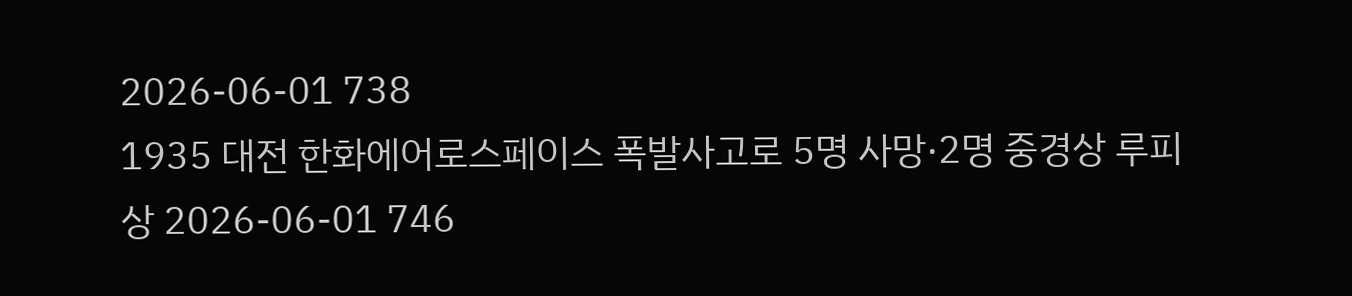2026-06-01 738
1935 대전 한화에어로스페이스 폭발사고로 5명 사망·2명 중경상 루피상 2026-06-01 746